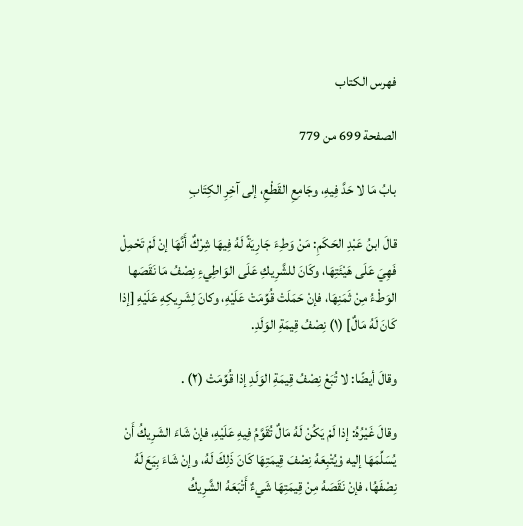فهرس الكتاب

الصفحة 699 من 779

بابُ مَا لا حَدَّ فِيهِ، وجَامِعِ القَطْعِ، إلى آخِرِ الكِتَابِ

قالَ ابنُ عَبْدِ الحَكَمِ: مَنْ وَطِءَ جَارِيَةً لَهُ فِيهَا شِرْكٌ أَنَّهَا إنْ لَمْ تَحْمِلْ فَهِيَ عَلَى هَيْئَتِهَا، وكَانَ للشَّرِيكِ عَلَى الوَاطِيءِ نِصْفُ مَا نَقَصَها الوَطْءُ مِنْ ثَمَنِهَا، فإنْ حَمَلَتْ قُوِّمَتْ عَلَيْهِ، وكانَ لِشَرِيكِهِ عَلَيْهِ [إذا كَانَ لَهُ مَالٌ] (١) نِصْفُ قِيمَةِ الوَلَدِ.

وقالَ أيضًا: لا تُبَعْ نِصْفُ قِيمَةِ الوَلَدِ إذا قُوِّمَتْ (٢) .

وقالَ غَيْرُهُ: إذا لَمْ يَكُنْ لَهُ مَالٌ تُقَوَّمُ فِيهِ عَلَيْهِ، فإنْ شَاءَ الشَرِيكُ أَنْ يُسَلِّمَهَا إليه وْيُتْبِعَهُ نِصْفَ قِيمَتِهَا كَانَ ذَلِكَ لَهُ، وإنْ شَاءَ بِيَعَ لَهُ نِصْفَهُا، فإنْ نَقَصَهُ مِنْ قِيمَتِهَا شَيءٌ أَتْبَعَهُ الشَّرِيكُ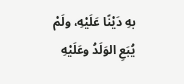بهِ دَيْنًا عَلَيْهِ، ولَمْ يُبَعِ الوَلَدُ وعَلَيْهِ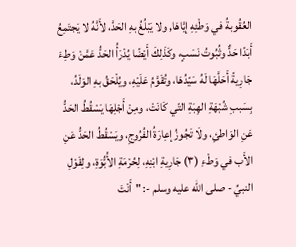العُقُوبةُ في وَطْئِهِ إيَّاهَا, ولا يَبْلُغُ بهِ الحَدَّ، لأَنَّهُ لا يَجتَمِعُ أَبَدًا حَدٌّ وثُبُوتُ نَسَبٍ، وكَذَلِكَ أَيْضًا يُدْرَأُ الحَدُّ عَمَّنْ وَطِءَ جَارِيةً أَحَلَّهَا لَهُ سَيّدُهَا، وتُقَوَّمُ عَلَيْهِ، ويُلْحَقُ بهِ الوَلَدُ، بِسَببِ شُبْهَةِ الهِبَةِ التّي كَانَتْ، ومِنْ أَجْلِهَا يَسْقُطُ الحَدُّ عَنِ الوَاطئِ، ولَا تَجُوزُ إعِارَةُ الفُرُوجِ، ويَسْقُطُ الحَدُّ عَنِ الأَب في وَطْءِ (٣) جَارِيةِ ابْنِهِ، لِحُرْمَةِ الأُبُّوَةِ، ولِقَوْلِ النبيِّ - صلى الله عليه وسلم -: "أَنْتَ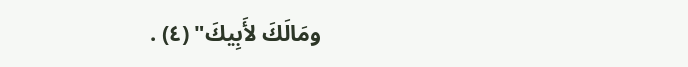ومَالَكَ لأَبِيكَ" (٤) .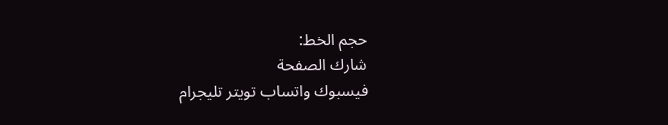حجم الخط:
شارك الصفحة
فيسبوك واتساب تويتر تليجرام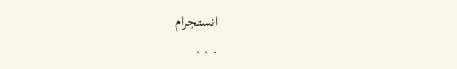انستجرام
. . .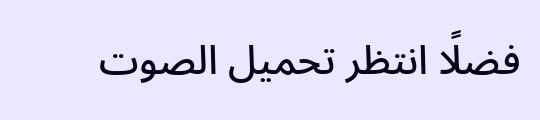فضلًا انتظر تحميل الصوت